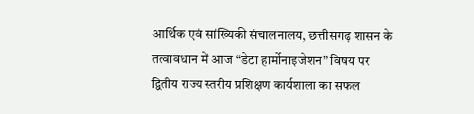आर्थिक एवं सांख्यिकी संचालनालय, छत्तीसगढ़ शासन के तत्वावधान में आज “डेटा हार्मोनाइजेशन” विषय पर द्वितीय राज्य स्तरीय प्रशिक्षण कार्यशाला का सफल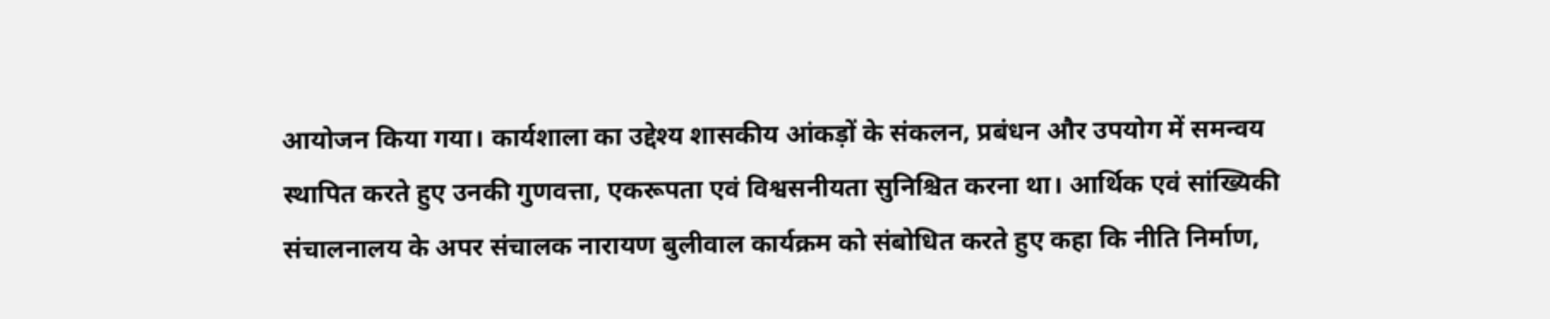आयोजन किया गया। कार्यशाला का उद्देश्य शासकीय आंकड़ों के संकलन, प्रबंधन और उपयोग में समन्वय स्थापित करते हुए उनकी गुणवत्ता, एकरूपता एवं विश्वसनीयता सुनिश्चित करना था। आर्थिक एवं सांख्यिकी संचालनालय के अपर संचालक नारायण बुलीवाल कार्यक्रम को संबोधित करते हुए कहा कि नीति निर्माण,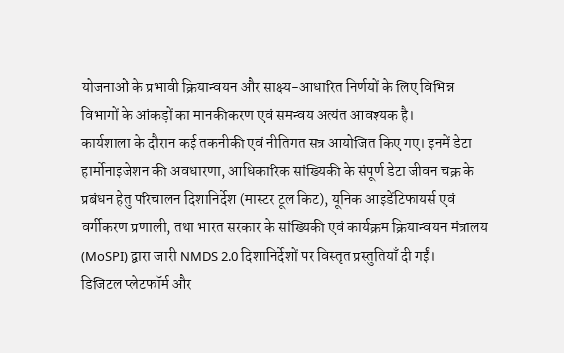योजनाओं के प्रभावी क्रियान्वयन और साक्ष्य-आधारित निर्णयों के लिए विभिन्न विभागों के आंकड़ों का मानकीकरण एवं समन्वय अत्यंत आवश्यक है।
कार्यशाला के दौरान कई तकनीकी एवं नीतिगत सत्र आयोजित किए गए। इनमें डेटा हार्मोनाइजेशन की अवधारणा, आधिकारिक सांख्यिकी के संपूर्ण डेटा जीवन चक्र के प्रबंधन हेतु परिचालन दिशानिर्देश (मास्टर टूल किट), यूनिक आइडेंटिफायर्स एवं वर्गीकरण प्रणाली, तथा भारत सरकार के सांख्यिकी एवं कार्यक्रम क्रियान्वयन मंत्रालय (MoSPI) द्वारा जारी NMDS 2.0 दिशानिर्देशों पर विस्तृत प्रस्तुतियाँ दी गईं।
डिजिटल प्लेटफॉर्म और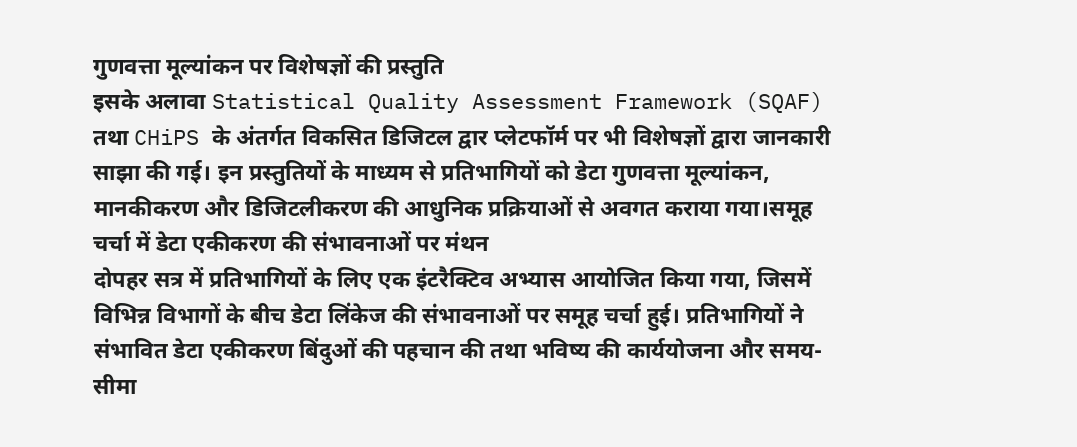गुणवत्ता मूल्यांकन पर विशेषज्ञों की प्रस्तुति
इसके अलावा Statistical Quality Assessment Framework (SQAF) तथा CHiPS के अंतर्गत विकसित डिजिटल द्वार प्लेटफॉर्म पर भी विशेषज्ञों द्वारा जानकारी साझा की गई। इन प्रस्तुतियों के माध्यम से प्रतिभागियों को डेटा गुणवत्ता मूल्यांकन, मानकीकरण और डिजिटलीकरण की आधुनिक प्रक्रियाओं से अवगत कराया गया।समूह चर्चा में डेटा एकीकरण की संभावनाओं पर मंथन
दोपहर सत्र में प्रतिभागियों के लिए एक इंटरैक्टिव अभ्यास आयोजित किया गया, जिसमें विभिन्न विभागों के बीच डेटा लिंकेज की संभावनाओं पर समूह चर्चा हुई। प्रतिभागियों ने संभावित डेटा एकीकरण बिंदुओं की पहचान की तथा भविष्य की कार्ययोजना और समय-सीमा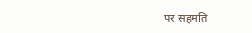पर सहमति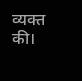व्यक्त की।